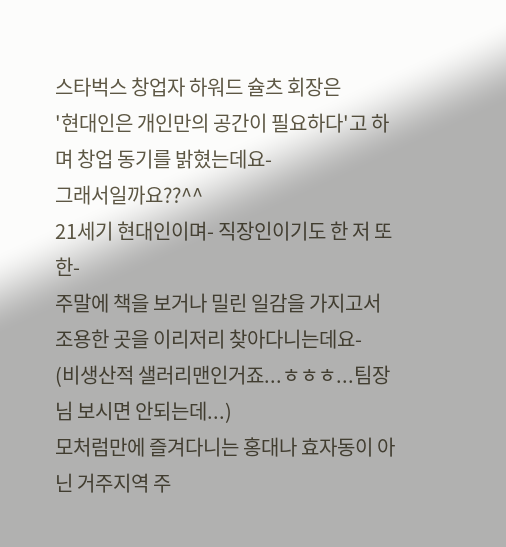스타벅스 창업자 하워드 슐츠 회장은
'현대인은 개인만의 공간이 필요하다'고 하며 창업 동기를 밝혔는데요-
그래서일까요??^^
21세기 현대인이며- 직장인이기도 한 저 또한-
주말에 책을 보거나 밀린 일감을 가지고서 조용한 곳을 이리저리 찾아다니는데요-
(비생산적 샐러리맨인거죠...ㅎㅎㅎ...팀장님 보시면 안되는데...)
모처럼만에 즐겨다니는 홍대나 효자동이 아닌 거주지역 주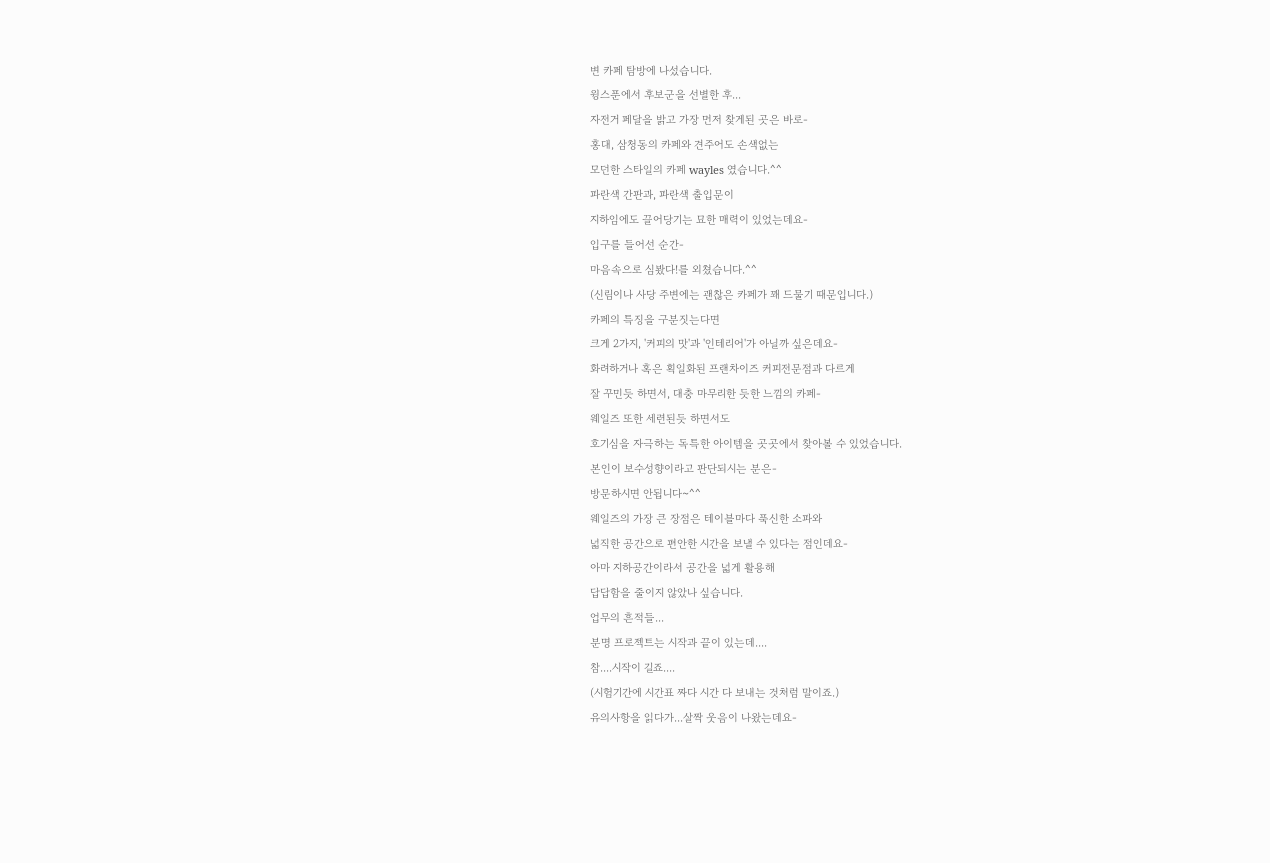변 카페 탐방에 나섰습니다.
윙스푼에서 후보군을 선별한 후...
자전거 페달을 밝고 가장 먼저 찾게된 곳은 바로-
홍대, 삼청동의 카페와 견주어도 손색없는
모던한 스타일의 카페 wayles 였습니다.^^
파란색 간판과, 파란색 출입문이
지하임에도 끌어당기는 묘한 매력이 있었는데요-
입구를 들어선 순간-
마음속으로 심봤다!를 외쳤습니다.^^
(신림이나 사당 주변에는 괜찮은 카페가 꽤 드물기 때문입니다.)
카페의 특징을 구분짓는다면
크게 2가지, '커피의 맛'과 '인테리어'가 아닐까 싶은데요-
화려하거나 혹은 획일화된 프랜차이즈 커피전문점과 다르게
잘 꾸민듯 하면서, 대충 마무리한 듯한 느낌의 카페-
웨일즈 또한 세련된듯 하면서도
호기심을 자극하는 독특한 아이템을 곳곳에서 찾아볼 수 있었습니다.
본인이 보수성향이라고 판단되시는 분은-
방문하시면 안됩니다~^^
웨일즈의 가장 큰 장점은 테이블마다 푹신한 소파와
넓직한 공간으로 편안한 시간을 보낼 수 있다는 점인데요-
아마 지하공간이라서 공간을 넓게 활용해
답답함을 줄이지 않았나 싶습니다.
업무의 흔적들...
분명 프로젝트는 시작과 끝이 있는데....
참....시작이 길죠....
(시험기간에 시간표 짜다 시간 다 보내는 것처럼 말이죠.)
유의사항을 읽다가...살짝 웃음이 나왔는데요-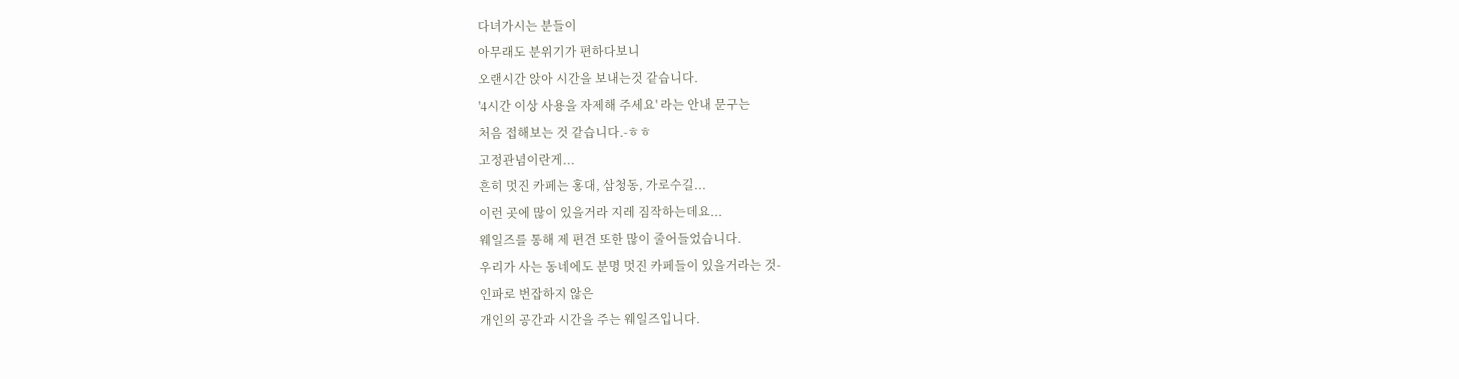다녀가시는 분들이
아무래도 분위기가 편하다보니
오랜시간 앉아 시간을 보내는것 같습니다.
'4시간 이상 사용을 자제해 주세요' 라는 안내 문구는
처음 접해보는 것 같습니다.-ㅎㅎ
고정관념이란게...
흔히 멋진 카페는 홍대, 삼청동, 가로수길...
이런 곳에 많이 있을거라 지레 짐작하는데요...
웨일즈를 통해 제 편견 또한 많이 줄어들었습니다.
우리가 사는 동네에도 분명 멋진 카페들이 있을거라는 것-
인파로 번잡하지 않은
개인의 공간과 시간을 주는 웨일즈입니다.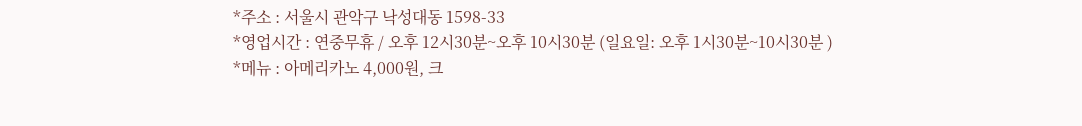*주소 : 서울시 관악구 낙성대동 1598-33
*영업시간 : 연중무휴 / 오후 12시30분~오후 10시30분 (일요일: 오후 1시30분~10시30분 )
*메뉴 : 아메리카노 4,000원, 크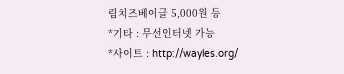림치즈베이글 5,000원 등
*기타 : 무선인터넷 가능
*사이트 : http://wayles.org/